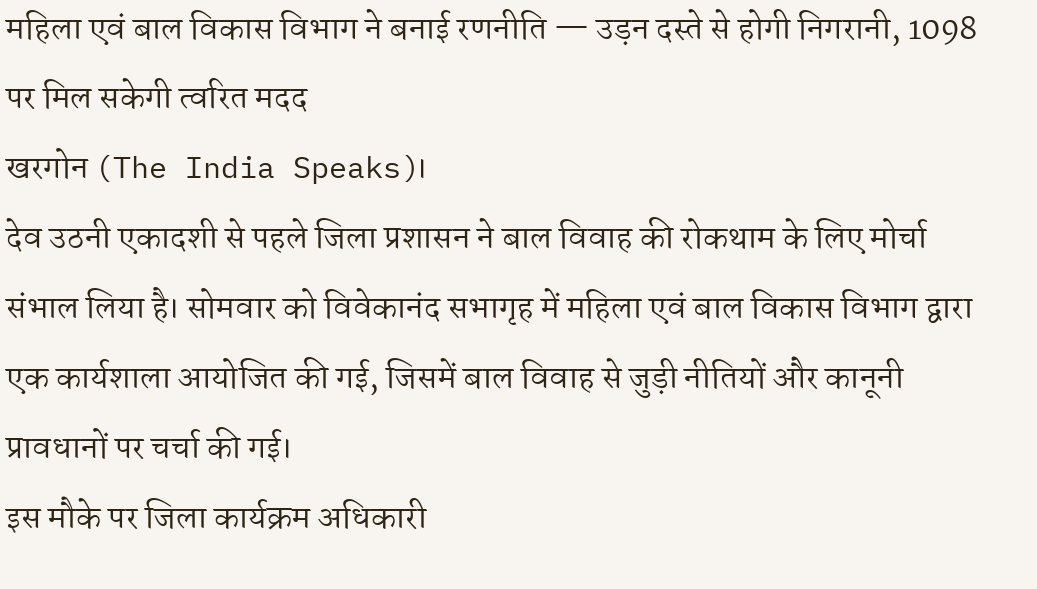महिला एवं बाल विकास विभाग ने बनाई रणनीति — उड़न दस्ते से होगी निगरानी, 1098 पर मिल सकेगी त्वरित मदद
खरगोन (The India Speaks)।
देव उठनी एकादशी से पहले जिला प्रशासन ने बाल विवाह की रोकथाम के लिए मोर्चा संभाल लिया है। सोमवार को विवेकानंद सभागृह में महिला एवं बाल विकास विभाग द्वारा एक कार्यशाला आयोजित की गई, जिसमें बाल विवाह से जुड़ी नीतियों और कानूनी प्रावधानों पर चर्चा की गई।
इस मौके पर जिला कार्यक्रम अधिकारी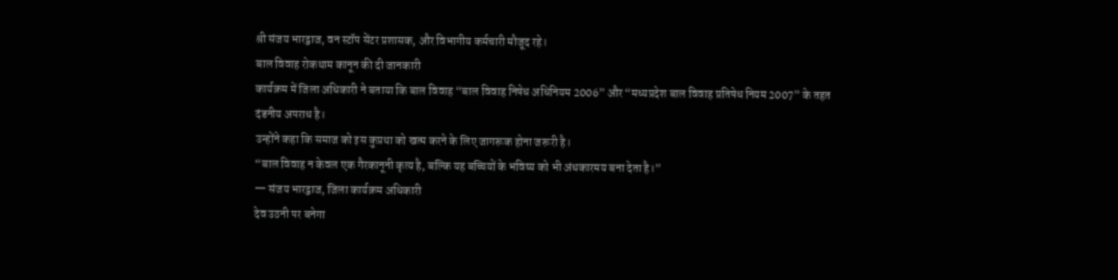श्री संजय भारद्वाज, वन स्टॉप सेंटर प्रशासक, और विभागीय कर्मचारी मौजूद रहे।
बाल विवाह रोकथाम कानून की दी जानकारी
कार्यक्रम में जिला अधिकारी ने बताया कि बाल विवाह “बाल विवाह निषेध अधिनियम 2006” और “मध्यप्रदेश बाल विवाह प्रतिषेध नियम 2007” के तहत दंडनीय अपराध है।
उन्होंने कहा कि समाज को इस कुप्रथा को खत्म करने के लिए जागरूक होना जरूरी है।
“बाल विवाह न केवल एक गैरकानूनी कृत्य है, बल्कि यह बच्चियों के भविष्य को भी अंधकारमय बना देता है।”
— संजय भारद्वाज, जिला कार्यक्रम अधिकारी
देव उठनी पर बनेगा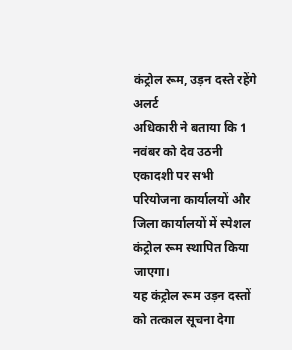कंट्रोल रूम, उड़न दस्ते रहेंगे अलर्ट
अधिकारी ने बताया कि 1 नवंबर को देव उठनी एकादशी पर सभी परियोजना कार्यालयों और जिला कार्यालयों में स्पेशल कंट्रोल रूम स्थापित किया जाएगा।
यह कंट्रोल रूम उड़न दस्तों को तत्काल सूचना देगा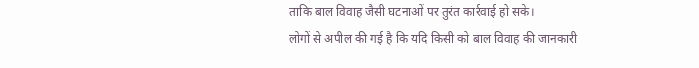ताकि बाल विवाह जैसी घटनाओं पर तुरंत कार्रवाई हो सके।
लोगों से अपील की गई है कि यदि किसी को बाल विवाह की जानकारी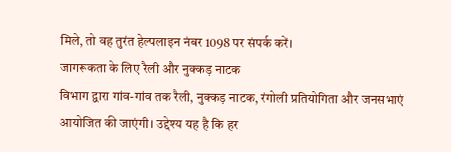मिले, तो वह तुरंत हेल्पलाइन नंबर 1098 पर संपर्क करें।
जागरूकता के लिए रैली और नुक्कड़ नाटक
विभाग द्वारा गांव-गांव तक रैली, नुक्कड़ नाटक, रंगोली प्रतियोगिता और जनसभाएं आयोजित की जाएंगी। उद्देश्य यह है कि हर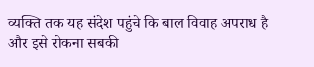व्यक्ति तक यह संदेश पहुंचे कि बाल विवाह अपराध है और इसे रोकना सबकी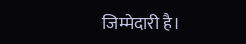जिम्मेदारी है।